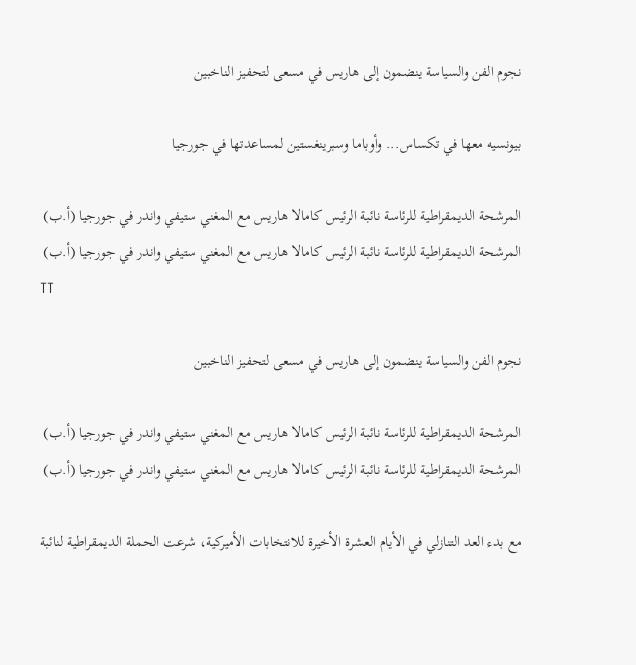نجوم الفن والسياسة ينضمون إلى هاريس في مسعى لتحفيز الناخبين

بيونسيه معها في تكساس... وأوباما وسبرينغستين لمساعدتها في جورجيا

المرشحة الديمقراطية للرئاسة نائبة الرئيس كامالا هاريس مع المغني ستيفي واندر في جورجيا (أ.ب)
المرشحة الديمقراطية للرئاسة نائبة الرئيس كامالا هاريس مع المغني ستيفي واندر في جورجيا (أ.ب)
TT

نجوم الفن والسياسة ينضمون إلى هاريس في مسعى لتحفيز الناخبين

المرشحة الديمقراطية للرئاسة نائبة الرئيس كامالا هاريس مع المغني ستيفي واندر في جورجيا (أ.ب)
المرشحة الديمقراطية للرئاسة نائبة الرئيس كامالا هاريس مع المغني ستيفي واندر في جورجيا (أ.ب)

مع بدء العد التنازلي في الأيام العشرة الأخيرة للانتخابات الأميركية، شرعت الحملة الديمقراطية لنائبة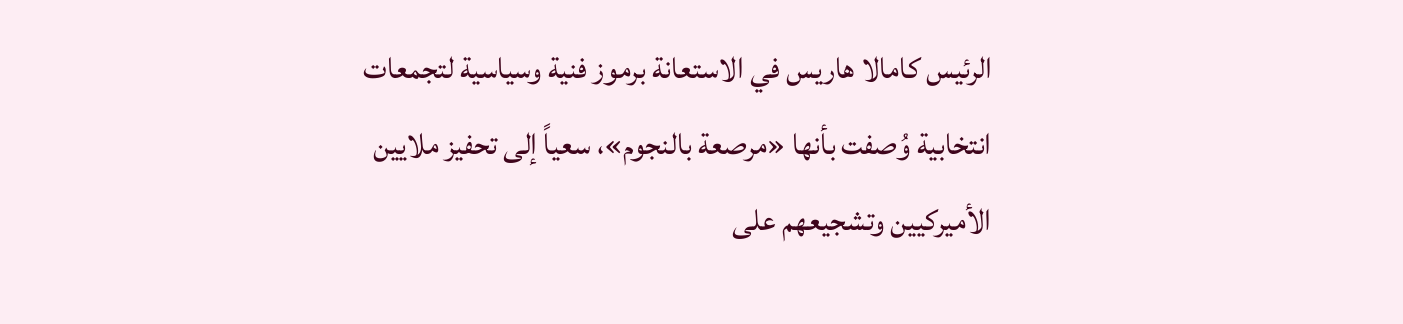الرئيس كامالا هاريس في الاستعانة برموز فنية وسياسية لتجمعات انتخابية وُصفت بأنها «مرصعة بالنجوم»، سعياً إلى تحفيز ملايين الأميركيين وتشجيعهم على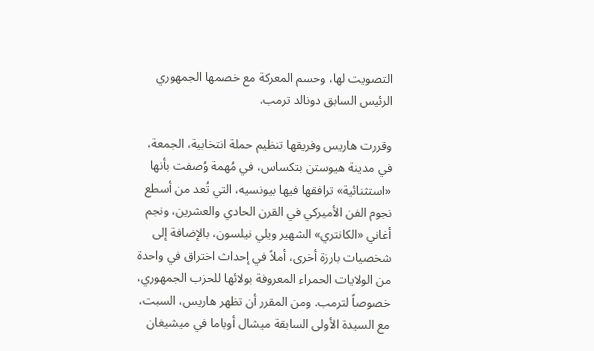التصويت لها، وحسم المعركة مع خصمها الجمهوري الرئيس السابق دونالد ترمب.

وقررت هاريس وفريقها تنظيم حملة انتخابية، الجمعة، في مدينة هيوستن بتكساس، في مُهمة وُصفت بأنها «استثنائية» ترافقها فيها بيونسيه، التي تُعد من أسطع نجوم الفن الأميركي في القرن الحادي والعشرين، ونجم أغاني «الكانتري» الشهير ويلي نيلسون، بالإضافة إلى شخصيات بارزة أخرى، أملاً في إحداث اختراق في واحدة من الولايات الحمراء المعروفة بولائها للحزب الجمهوري، خصوصاً لترمب. ومن المقرر أن تظهر هاريس، السبت، مع السيدة الأولى السابقة ميشال أوباما في ميشيغان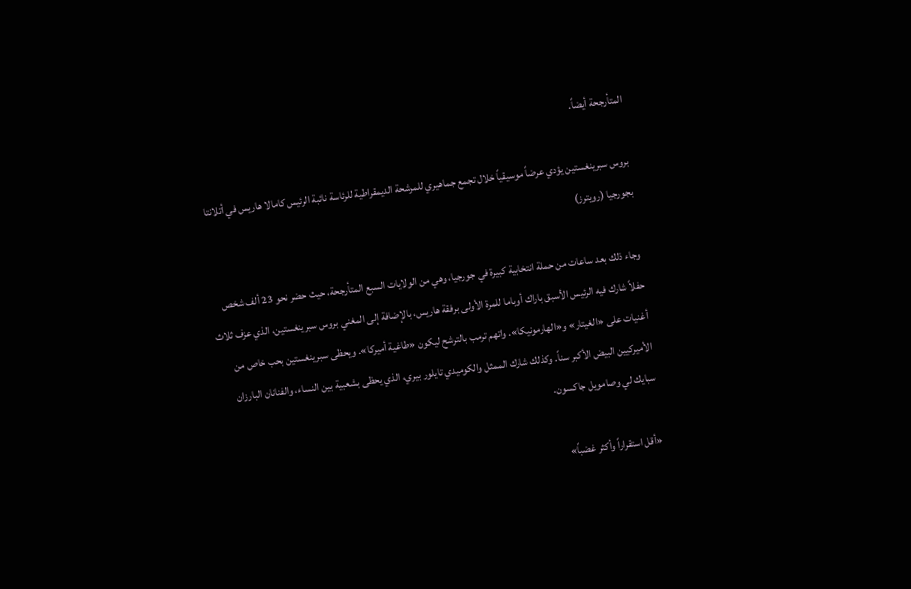المتأرجحة أيضاً.

بروس سبرينغستين يؤدي عرضاً موسيقياً خلال تجمع جماهيري للمرشحة الديمقراطية للرئاسة نائبة الرئيس كامالا هاريس في أتلانتا بجورجيا (رويترز)

وجاء ذلك بعد ساعات من حملة انتخابية كبيرة في جورجيا، وهي من الولايات السبع المتأرجحة، حيث حضر نحو 23 ألف شخص حفلاً شارك فيه الرئيس الأسبق باراك أوباما للمرة الأولى برفقة هاريس، بالإضافة إلى المغني بروس سبرينغستين، الذي عزف ثلاث أغنيات على «الغيتار» و«الهارمونيكا». واتهم ترمب بالترشح ليكون «طاغية أميركا». ويحظى سبرينغستين بحب خاص من الأميركيين البيض الأكبر سناً. وكذلك شارك الممثل والكوميدي تايلور بيري، الذي يحظى بشعبية بين النساء، والفنانان البارزان سبايك لي وصامويل جاكسون.

«أقل استقراراً وأكثر غضباً»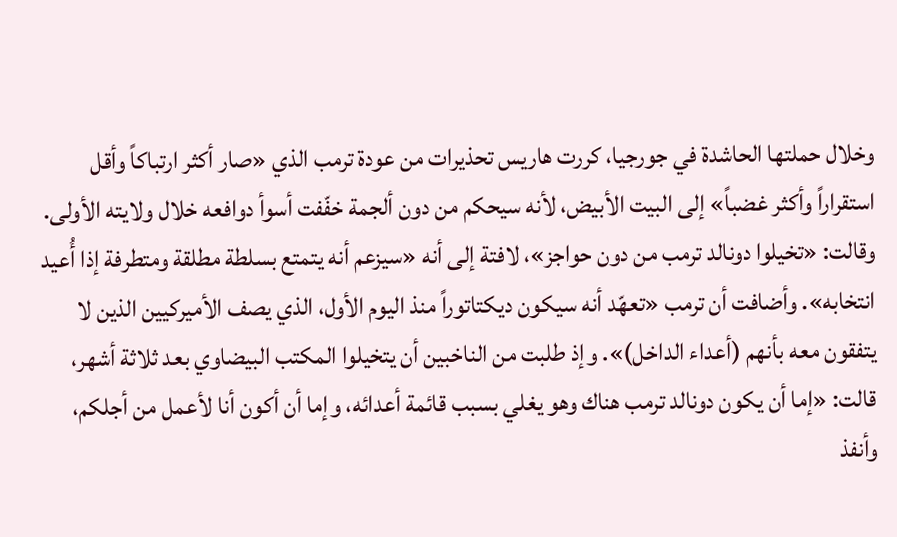وخلال حملتها الحاشدة في جورجيا، كررت هاريس تحذيرات من عودة ترمب الذي «صار أكثر ارتباكاً وأقل استقراراً وأكثر غضباً» إلى البيت الأبيض، لأنه سيحكم من دون ألجمة خفّفت أسوأ دوافعه خلال ولايته الأولى. وقالت: «تخيلوا دونالد ترمب من دون حواجز»، لافتة إلى أنه «سيزعم أنه يتمتع بسلطة مطلقة ومتطرفة إذا أُعيد انتخابه». وأضافت أن ترمب «تعهّد أنه سيكون ديكتاتوراً منذ اليوم الأول، الذي يصف الأميركيين الذين لا يتفقون معه بأنهم (أعداء الداخل)». وإذ طلبت من الناخبين أن يتخيلوا المكتب البيضاوي بعد ثلاثة أشهر، قالت: «إما أن يكون دونالد ترمب هناك وهو يغلي بسبب قائمة أعدائه، وإما أن أكون أنا لأعمل من أجلكم، وأنفذ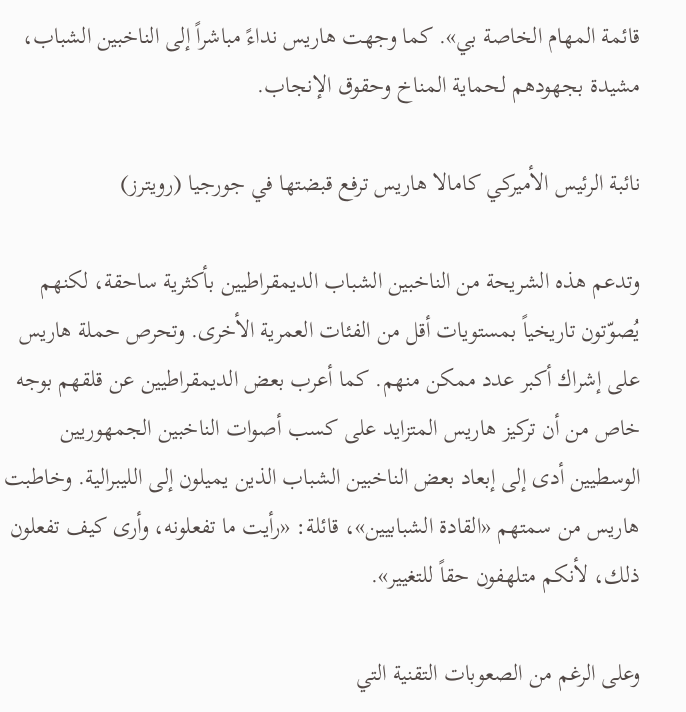قائمة المهام الخاصة بي». كما وجهت هاريس نداءً مباشراً إلى الناخبين الشباب، مشيدة بجهودهم لحماية المناخ وحقوق الإنجاب.

نائبة الرئيس الأميركي كامالا هاريس ترفع قبضتها في جورجيا (رويترز)

وتدعم هذه الشريحة من الناخبين الشباب الديمقراطيين بأكثرية ساحقة، لكنهم يُصوّتون تاريخياً بمستويات أقل من الفئات العمرية الأخرى. وتحرص حملة هاريس على إشراك أكبر عدد ممكن منهم. كما أعرب بعض الديمقراطيين عن قلقهم بوجه خاص من أن تركيز هاريس المتزايد على كسب أصوات الناخبين الجمهوريين الوسطيين أدى إلى إبعاد بعض الناخبين الشباب الذين يميلون إلى الليبرالية. وخاطبت هاريس من سمتهم «القادة الشبابيين»، قائلة: «رأيت ما تفعلونه، وأرى كيف تفعلون ذلك، لأنكم متلهفون حقاً للتغيير».

وعلى الرغم من الصعوبات التقنية التي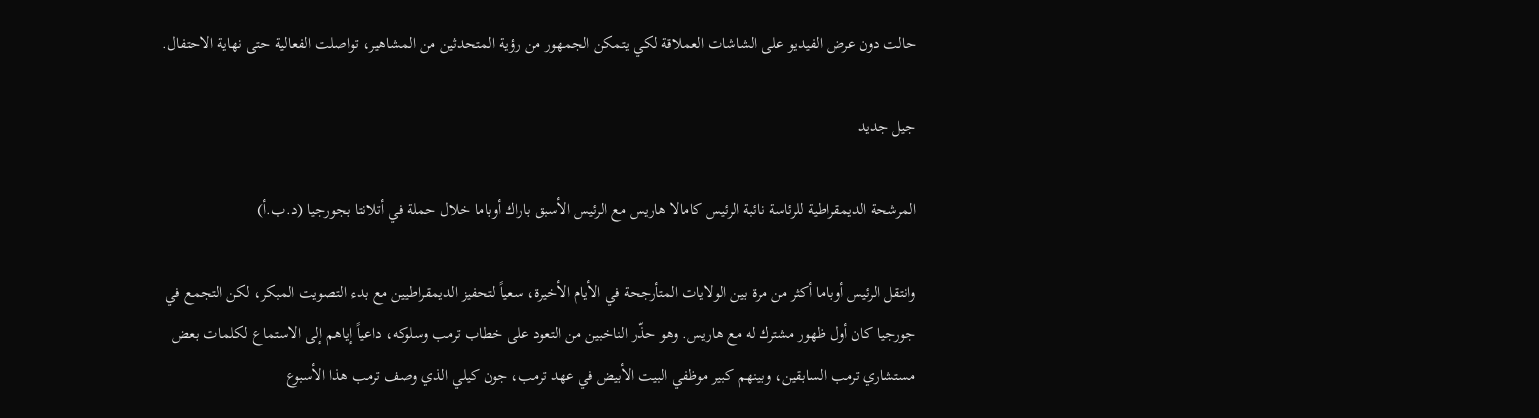حالت دون عرض الفيديو على الشاشات العملاقة لكي يتمكن الجمهور من رؤية المتحدثين من المشاهير، تواصلت الفعالية حتى نهاية الاحتفال.

جيل جديد

المرشحة الديمقراطية للرئاسة نائبة الرئيس كامالا هاريس مع الرئيس الأسبق باراك أوباما خلال حملة في أتلانتا بجورجيا (د.ب.أ)

وانتقل الرئيس أوباما أكثر من مرة بين الولايات المتأرجحة في الأيام الأخيرة، سعياً لتحفيز الديمقراطيين مع بدء التصويت المبكر، لكن التجمع في جورجيا كان أول ظهور مشترك له مع هاريس. وهو حذّر الناخبين من التعود على خطاب ترمب وسلوكه، داعياً إياهم إلى الاستماع لكلمات بعض مستشاري ترمب السابقين، وبينهم كبير موظفي البيت الأبيض في عهد ترمب، جون كيلي الذي وصف ترمب هذا الأسبوع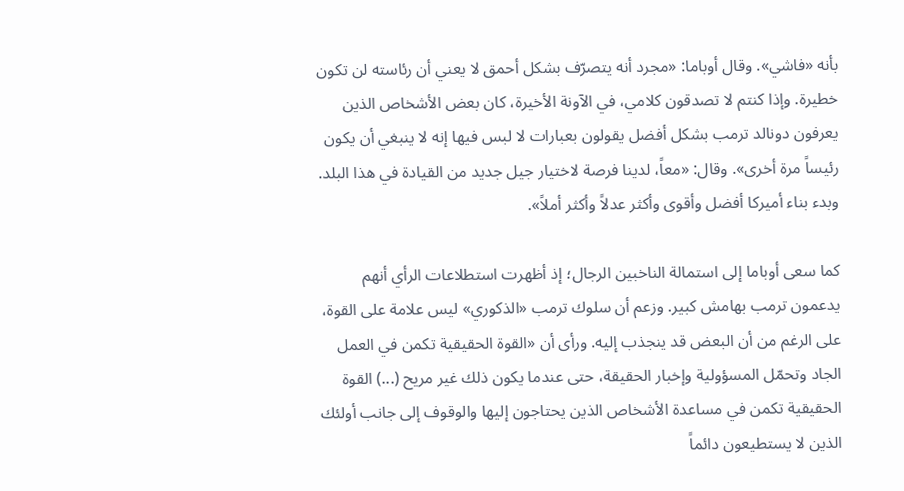بأنه «فاشي». وقال أوباما: «مجرد أنه يتصرّف بشكل أحمق لا يعني أن رئاسته لن تكون خطيرة. وإذا كنتم لا تصدقون كلامي، في الآونة الأخيرة، كان بعض الأشخاص الذين يعرفون دونالد ترمب بشكل أفضل يقولون بعبارات لا لبس فيها إنه لا ينبغي أن يكون رئيساً مرة أخرى». وقال: «معاً، لدينا فرصة لاختيار جيل جديد من القيادة في هذا البلد. وبدء بناء أميركا أفضل وأقوى وأكثر عدلاً وأكثر أملاً».

كما سعى أوباما إلى استمالة الناخبين الرجال؛ إذ أظهرت استطلاعات الرأي أنهم يدعمون ترمب بهامش كبير. وزعم أن سلوك ترمب «الذكوري» ليس علامة على القوة، على الرغم من أن البعض قد ينجذب إليه. ورأى أن «القوة الحقيقية تكمن في العمل الجاد وتحمّل المسؤولية وإخبار الحقيقة، حتى عندما يكون ذلك غير مريح (...) القوة الحقيقية تكمن في مساعدة الأشخاص الذين يحتاجون إليها والوقوف إلى جانب أولئك الذين لا يستطيعون دائماً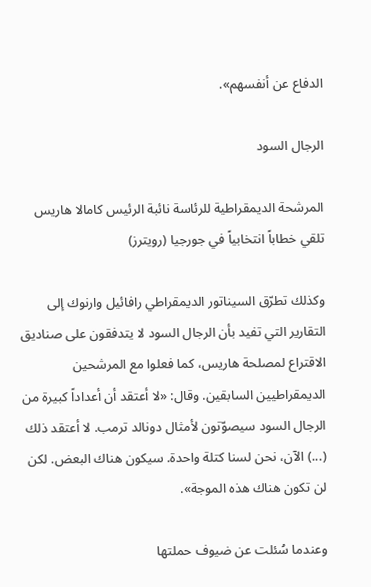الدفاع عن أنفسهم».

الرجال السود

المرشحة الديمقراطية للرئاسة نائبة الرئيس كامالا هاريس تلقي خطاباً انتخابياً في جورجيا (رويترز)

وكذلك تطرّق السيناتور الديمقراطي رافائيل وارنوك إلى التقارير التي تفيد بأن الرجال السود لا يتدفقون على صناديق الاقتراع لمصلحة هاريس، كما فعلوا مع المرشحين الديمقراطيين السابقين. وقال: «لا أعتقد أن أعداداً كبيرة من الرجال السود سيصوّتون لأمثال دونالد ترمب. لا أعتقد ذلك (...) الآن، نحن لسنا كتلة واحدة. سيكون هناك البعض. لكن لن تكون هناك هذه الموجة».

وعندما سُئلت عن ضيوف حملتها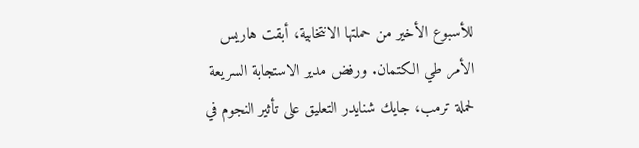للأسبوع الأخير من حملتها الانتخابية، أبقت هاريس الأمر طي الكتمان. ورفض مدير الاستجابة السريعة لحملة ترمب، جايك شنايدر التعليق على تأثير النجوم في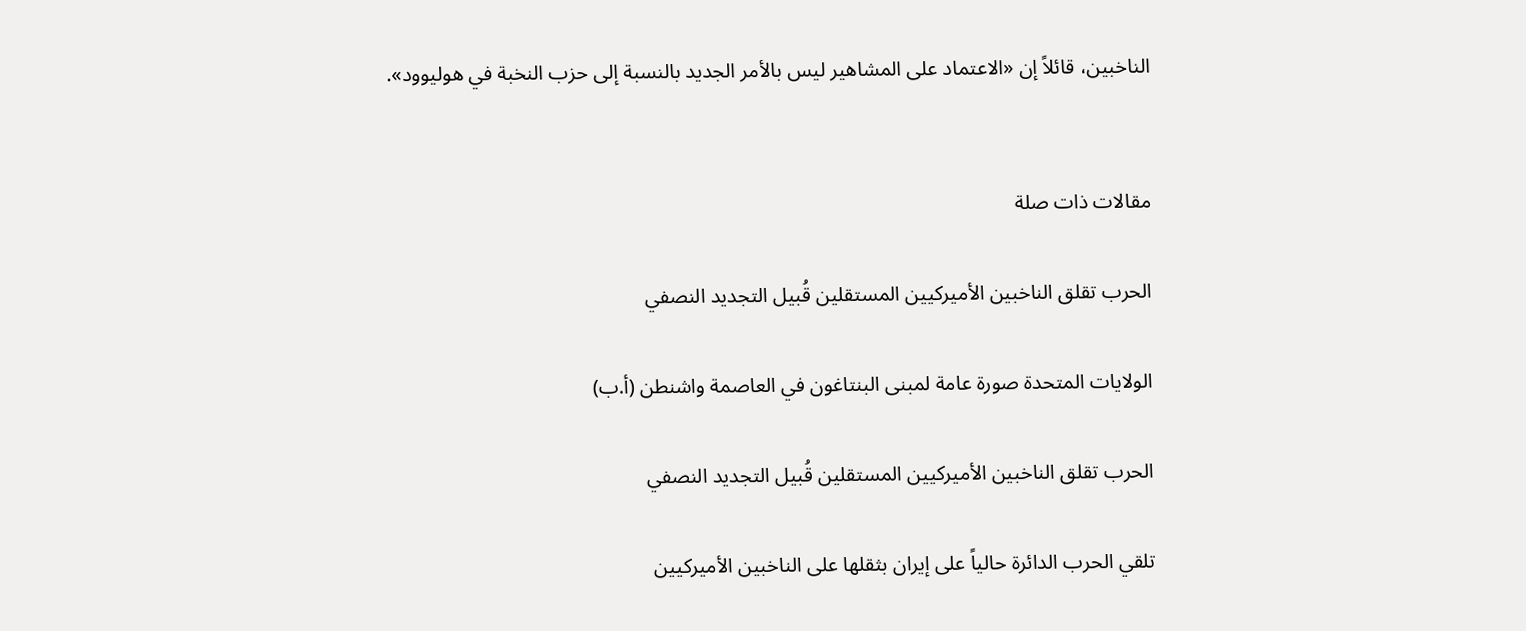الناخبين، قائلاً إن «الاعتماد على المشاهير ليس بالأمر الجديد بالنسبة إلى حزب النخبة في هوليوود».


مقالات ذات صلة

الحرب تقلق الناخبين الأميركيين المستقلين قُبيل التجديد النصفي

الولايات المتحدة صورة عامة لمبنى البنتاغون في العاصمة واشنطن (أ.ب)

الحرب تقلق الناخبين الأميركيين المستقلين قُبيل التجديد النصفي

تلقي الحرب الدائرة حالياً على إيران بثقلها على الناخبين الأميركيين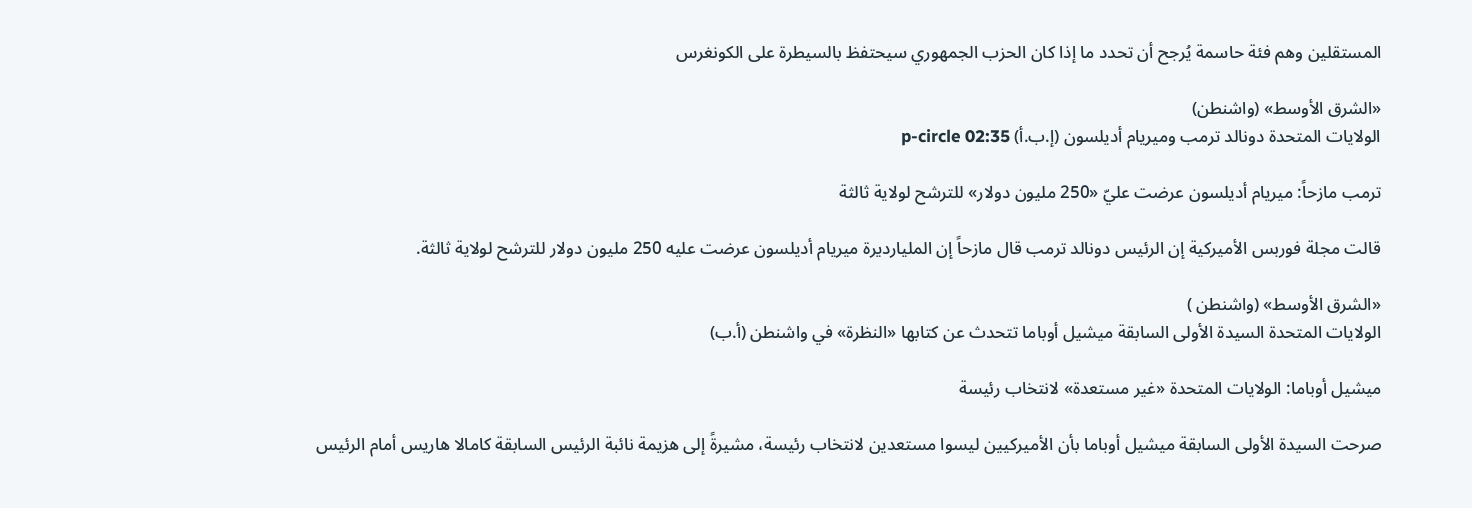المستقلين وهم فئة حاسمة يُرجح أن تحدد ما إذا كان الحزب الجمهوري سيحتفظ بالسيطرة على الكونغرس

«الشرق الأوسط» (واشنطن)
الولايات المتحدة دونالد ترمب وميريام أديلسون (إ.ب.أ) p-circle 02:35

ترمب مازحاً: ميريام أديلسون عرضت عليّ «250 مليون دولار» للترشح لولاية ثالثة

قالت مجلة فوربس الأميركية إن الرئيس دونالد ترمب قال مازحاً إن المليارديرة ميريام أديلسون عرضت عليه 250 مليون دولار للترشح لولاية ثالثة.

«الشرق الأوسط» (واشنطن )
الولايات المتحدة السيدة الأولى السابقة ميشيل أوباما تتحدث عن كتابها «النظرة» في واشنطن (أ.ب)

ميشيل أوباما: الولايات المتحدة «غير مستعدة» لانتخاب رئيسة

صرحت السيدة الأولى السابقة ميشيل أوباما بأن الأميركيين ليسوا مستعدين لانتخاب رئيسة، مشيرةً إلى هزيمة نائبة الرئيس السابقة كامالا هاريس أمام الرئيس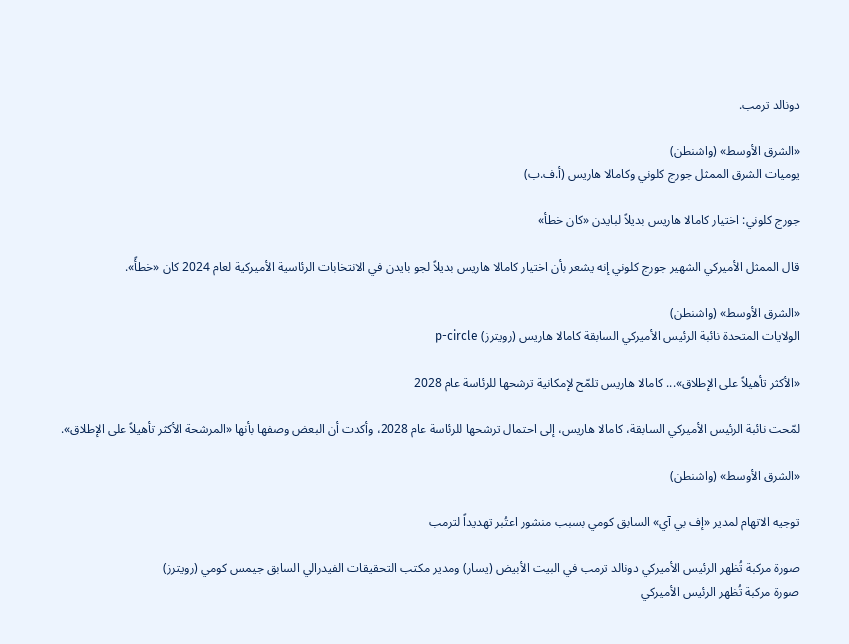دونالد ترمب.

«الشرق الأوسط» (واشنطن)
يوميات الشرق الممثل جورج كلوني وكامالا هاريس (أ.ف.ب)

جورج كلوني: اختيار كامالا هاريس بديلاً لبايدن «كان خطأ»

قال الممثل الأميركي الشهير جورج كلوني إنه يشعر بأن اختيار كامالا هاريس بديلاً لجو بايدن في الانتخابات الرئاسية الأميركية لعام 2024 كان «خطأً».

«الشرق الأوسط» (واشنطن)
الولايات المتحدة نائبة الرئيس الأميركي السابقة كامالا هاريس (رويترز) p-circle

«الأكثر تأهيلاً على الإطلاق»... كامالا هاريس تلمّح لإمكانية ترشحها للرئاسة عام 2028

لمّحت نائبة الرئيس الأميركي السابقة، كامالا هاريس، إلى احتمال ترشحها للرئاسة عام 2028، وأكدت أن البعض وصفها بأنها «المرشحة الأكثر تأهيلاً على الإطلاق».

«الشرق الأوسط» (واشنطن)

توجيه الاتهام لمدير «إف بي آي» السابق كومي بسبب منشور اعتُبر تهديداً لترمب

صورة مركبة تُظهر الرئيس الأميركي دونالد ترمب في البيت الأبيض (يسار) ومدير مكتب التحقيقات الفيدرالي السابق جيمس كومي (رويترز)
صورة مركبة تُظهر الرئيس الأميركي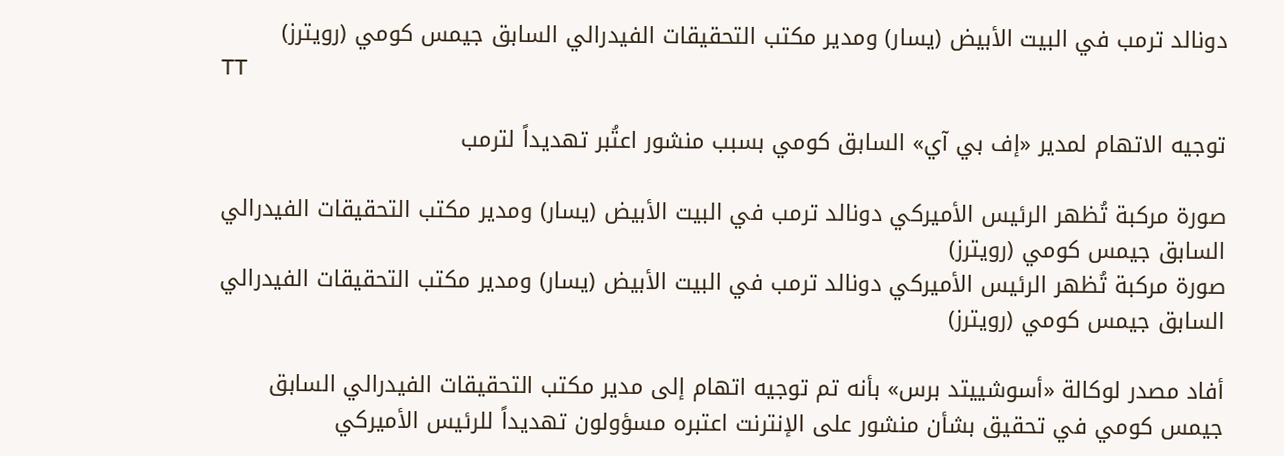دونالد ترمب في البيت الأبيض (يسار) ومدير مكتب التحقيقات الفيدرالي السابق جيمس كومي (رويترز)
TT

توجيه الاتهام لمدير «إف بي آي» السابق كومي بسبب منشور اعتُبر تهديداً لترمب

صورة مركبة تُظهر الرئيس الأميركي دونالد ترمب في البيت الأبيض (يسار) ومدير مكتب التحقيقات الفيدرالي السابق جيمس كومي (رويترز)
صورة مركبة تُظهر الرئيس الأميركي دونالد ترمب في البيت الأبيض (يسار) ومدير مكتب التحقيقات الفيدرالي السابق جيمس كومي (رويترز)

أفاد مصدر لوكالة «أسوشييتد برس» بأنه تم توجيه اتهام إلى مدير مكتب التحقيقات الفيدرالي السابق جيمس كومي في تحقيق بشأن منشور على الإنترنت اعتبره مسؤولون تهديداً للرئيس الأميركي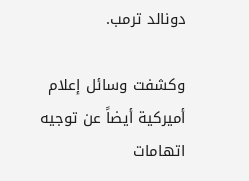دونالد ترمب.

وكشفت وسائل إعلام أميركية أيضاً عن توجيه اتهامات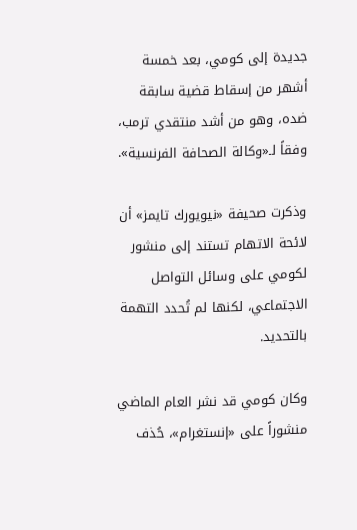جديدة إلى كومي، بعد خمسة أشهر من إسقاط قضية سابقة ضده، وهو من أشد منتقدي ترمب، وفقاً لـ«وكالة الصحافة الفرنسية».

وذكرت صحيفة «نيويورك تايمز» أن لائحة الاتهام تستند إلى منشور لكومي على وسائل التواصل الاجتماعي، لكنها لم تُحدد التهمة بالتحديد.

وكان كومي قد نشر العام الماضي منشوراً على «إنستغرام»، حُذف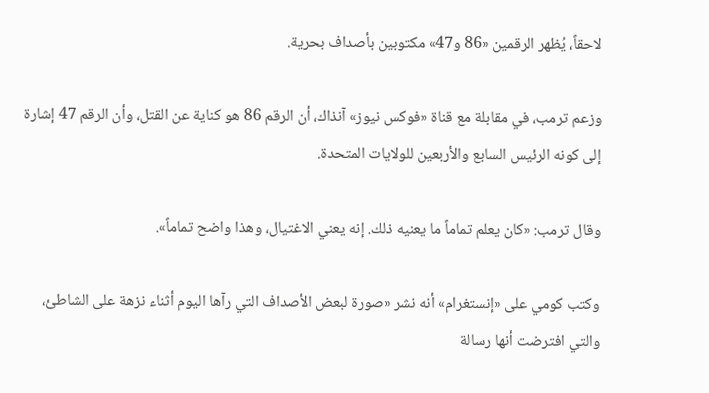لاحقاً، يُظهر الرقمين «86 و47» مكتوبين بأصداف بحرية.

وزعم ترمب، في مقابلة مع قناة «فوكس نيوز» آنذاك، أن الرقم 86 هو كناية عن القتل، وأن الرقم 47 إشارة إلى كونه الرئيس السابع والأربعين للولايات المتحدة.

وقال ترمب: «كان يعلم تماماً ما يعنيه ذلك. إنه يعني الاغتيال، وهذا واضح تماماً».

وكتب كومي على «إنستغرام» أنه نشر «صورة لبعض الأصداف التي رآها اليوم أثناء نزهة على الشاطئ، والتي افترضت أنها رسالة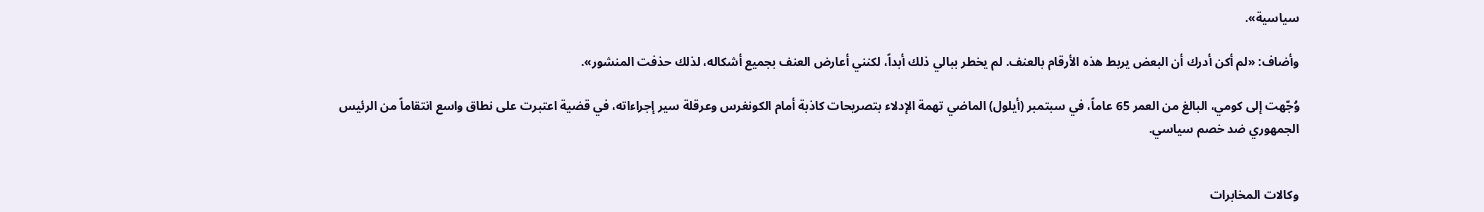سياسية».

وأضاف: «لم أكن أدرك أن البعض يربط هذه الأرقام بالعنف. لم يخطر ببالي ذلك أبداً، لكنني أعارض العنف بجميع أشكاله، لذلك حذفت المنشور».

وُجّهت إلى كومي، البالغ من العمر 65 عاماً، في سبتمبر (أيلول) الماضي تهمة الإدلاء بتصريحات كاذبة أمام الكونغرس وعرقلة سير إجراءاته، في قضية اعتبرت على نطاق واسع انتقاماً من الرئيس الجمهوري ضد خصم سياسي.


وكالات المخابرات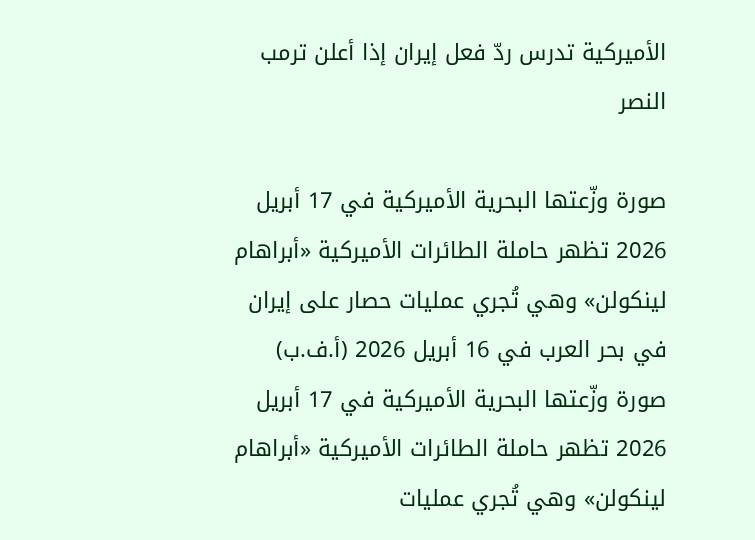الأميركية تدرس ردّ فعل إيران إذا أعلن ترمب النصر

صورة وزّعتها البحرية الأميركية في 17 أبريل 2026 تظهر حاملة الطائرات الأميركية «أبراهام لينكولن» وهي تُجري عمليات حصار على إيران في بحر العرب في 16 أبريل 2026 (أ.ف.ب)
صورة وزّعتها البحرية الأميركية في 17 أبريل 2026 تظهر حاملة الطائرات الأميركية «أبراهام لينكولن» وهي تُجري عمليات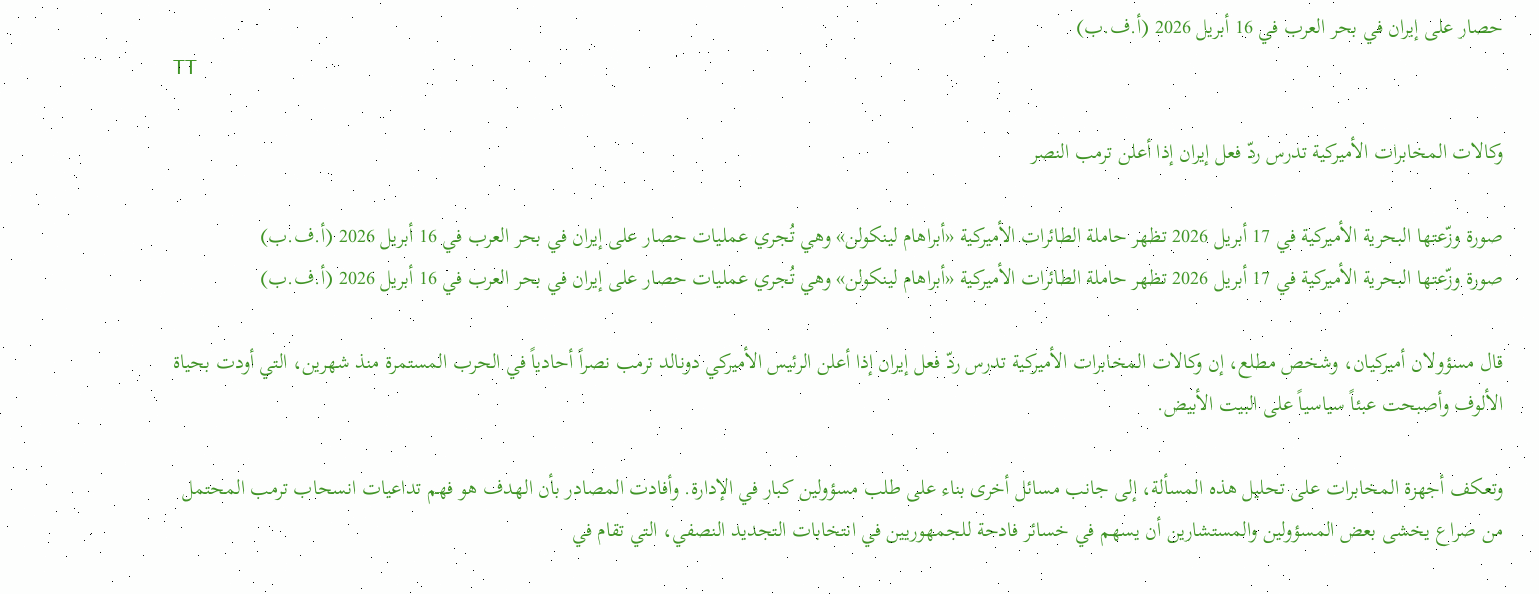حصار على إيران في بحر العرب في 16 أبريل 2026 (أ.ف.ب)
TT

وكالات المخابرات الأميركية تدرس ردّ فعل إيران إذا أعلن ترمب النصر

صورة وزّعتها البحرية الأميركية في 17 أبريل 2026 تظهر حاملة الطائرات الأميركية «أبراهام لينكولن» وهي تُجري عمليات حصار على إيران في بحر العرب في 16 أبريل 2026 (أ.ف.ب)
صورة وزّعتها البحرية الأميركية في 17 أبريل 2026 تظهر حاملة الطائرات الأميركية «أبراهام لينكولن» وهي تُجري عمليات حصار على إيران في بحر العرب في 16 أبريل 2026 (أ.ف.ب)

قال مسؤولان أميركيان، وشخص مطلع، إن وكالات المخابرات الأميركية تدرس ردّ فعل إيران إذا أعلن الرئيس الأميركي دونالد ترمب نصراً أحادياً في الحرب المستمرة منذ شهرين، التي أودت بحياة الألوف وأصبحت عبئاً سياسياً على البيت الأبيض.

وتعكف أجهزة المخابرات على تحليل هذه المسألة، إلى جانب مسائل أخرى بناء على طلب مسؤولين كبار في الإدارة. وأفادت المصادر بأن الهدف هو فهم تداعيات انسحاب ترمب المحتمل من صراع يخشى بعض المسؤولين والمستشارين أن يسهم في خسائر فادحة للجمهوريين في انتخابات التجديد النصفي، التي تقام في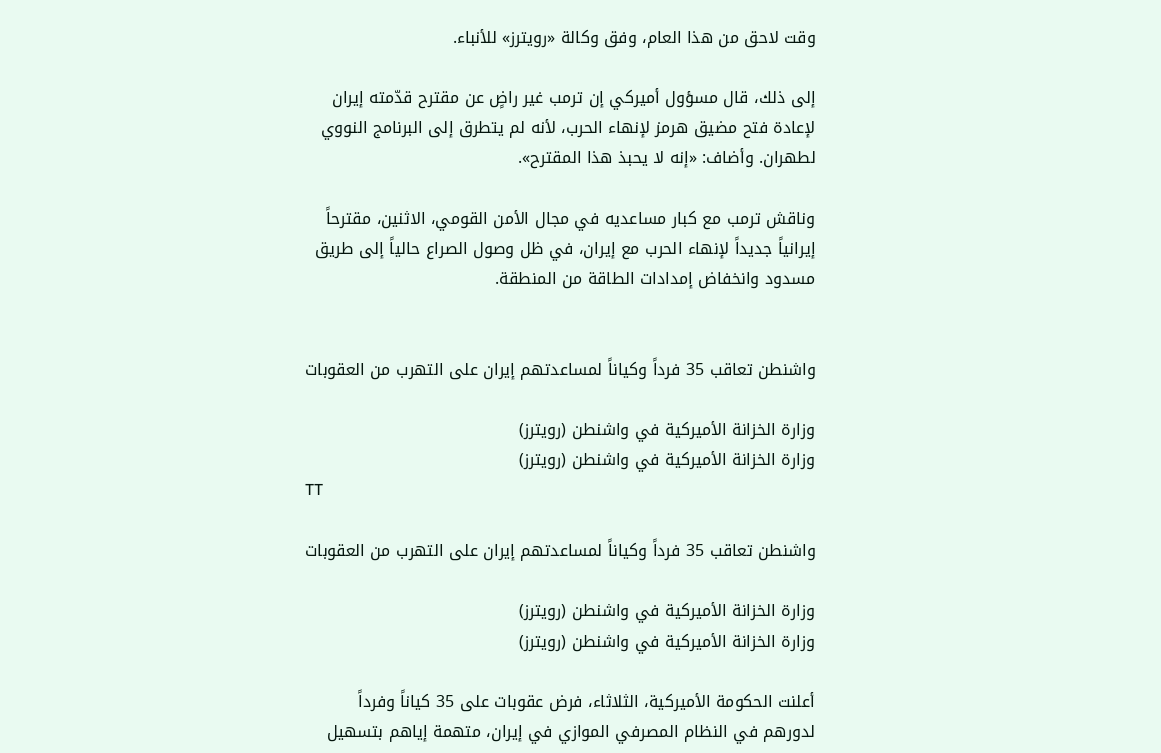وقت لاحق من هذا العام، وفق وكالة «رويترز» للأنباء.

إلى ذلك، قال مسؤول أميركي إن ترمب غير راضٍ عن مقترح قدّمته إيران لإعادة فتح مضيق هرمز لإنهاء الحرب، لأنه لم يتطرق إلى البرنامج النووي لطهران. وأضاف: «إنه لا يحبذ هذا المقترح».

وناقش ترمب مع كبار مساعديه في مجال الأمن القومي، الاثنين، مقترحاً إيرانياً جديداً لإنهاء الحرب مع إيران، في ظل وصول الصراع حالياً إلى طريق مسدود وانخفاض إمدادات الطاقة من المنطقة.


واشنطن تعاقب 35 فرداً وكياناً لمساعدتهم إيران على التهرب من العقوبات

وزارة الخزانة الأميركية في واشنطن (رويترز)
وزارة الخزانة الأميركية في واشنطن (رويترز)
TT

واشنطن تعاقب 35 فرداً وكياناً لمساعدتهم إيران على التهرب من العقوبات

وزارة الخزانة الأميركية في واشنطن (رويترز)
وزارة الخزانة الأميركية في واشنطن (رويترز)

أعلنت الحكومة الأميركية، الثلاثاء، ‌فرض عقوبات ‌على 35 كياناً وفرداً لدورهم في النظام المصرفي ‌الموازي ‌في إيران، ‌متهمة إياهم ‌بتسهيل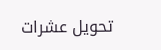تحويل ‌عشرات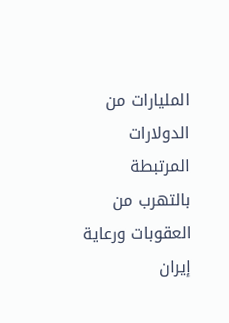المليارات من الدولارات المرتبطة بالتهرب من العقوبات ورعاية إيران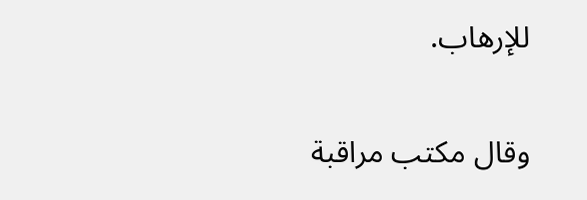للإرهاب.

وقال مكتب مراقبة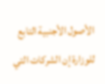الأصول الأجنبية التابع للوزارة إن الشركات التي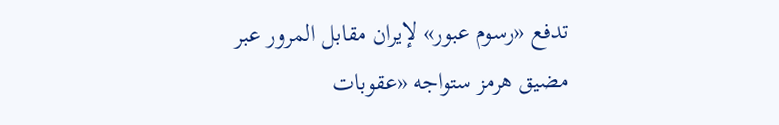تدفع «رسوم عبور» لإيران مقابل المرور عبر مضيق هرمز ستواجه «عقوبات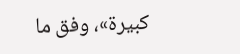كبيرة»، وفق ما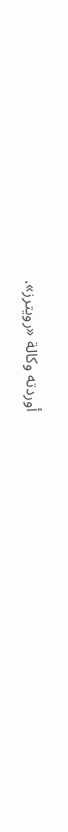أوردته وكالة «رويترز».